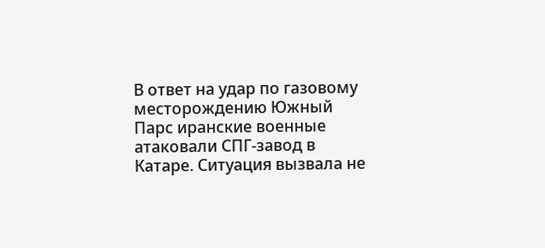В ответ на удар по газовому месторождению Южный Парс иранские военные атаковали СПГ-завод в Катаре. Ситуация вызвала не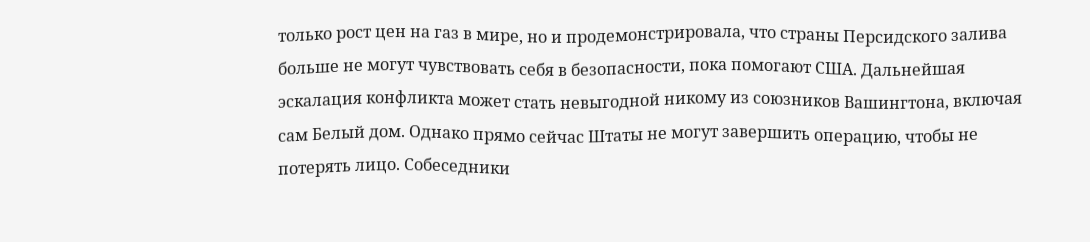только рост цен на газ в мире, но и продемонстрировала, что страны Персидского залива больше не могут чувствовать себя в безопасности, пока помогают США. Дальнейшая эскалация конфликта может стать невыгодной никому из союзников Вашингтона, включая сам Белый дом. Однако прямо сейчас Штаты не могут завершить операцию, чтобы не потерять лицо. Собеседники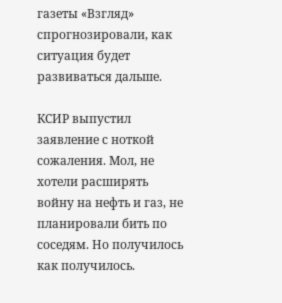газеты «Взгляд» спрогнозировали, как ситуация будет развиваться дальше.

КСИР выпустил заявление с ноткой сожаления. Мол, не хотели расширять войну на нефть и газ, не планировали бить по соседям. Но получилось как получилось.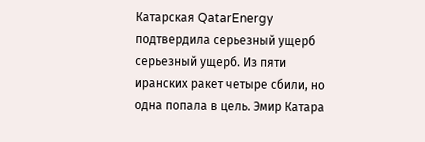Катарская QatarEnergy подтвердила серьезный ущерб серьезный ущерб. Из пяти иранских ракет четыре сбили, но одна попала в цель. Эмир Катара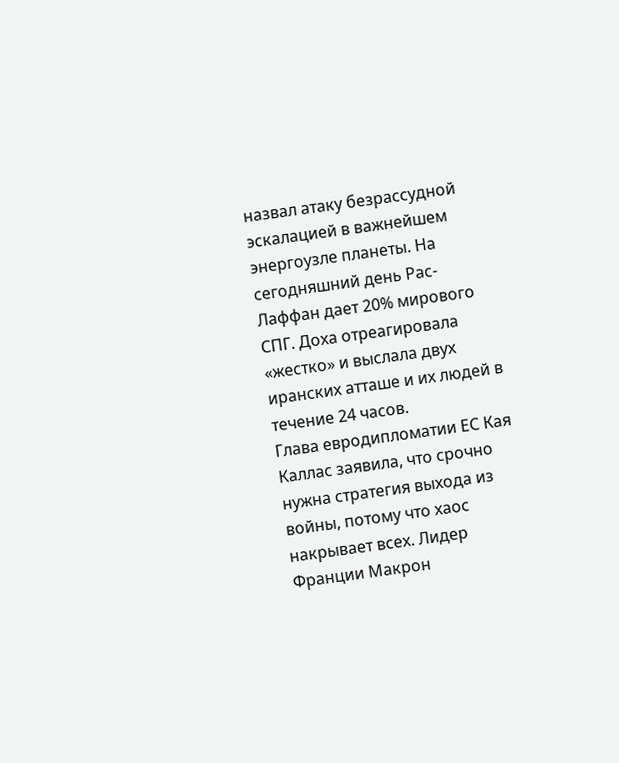назвал атаку безрассудной эскалацией в важнейшем энергоузле планеты. На сегодняшний день Рас-Лаффан дает 20% мирового СПГ. Доха отреагировала «жестко» и выслала двух иранских атташе и их людей в течение 24 часов.
Глава евродипломатии ЕС Кая Каллас заявила, что срочно нужна стратегия выхода из войны, потому что хаос накрывает всех. Лидер Франции Макрон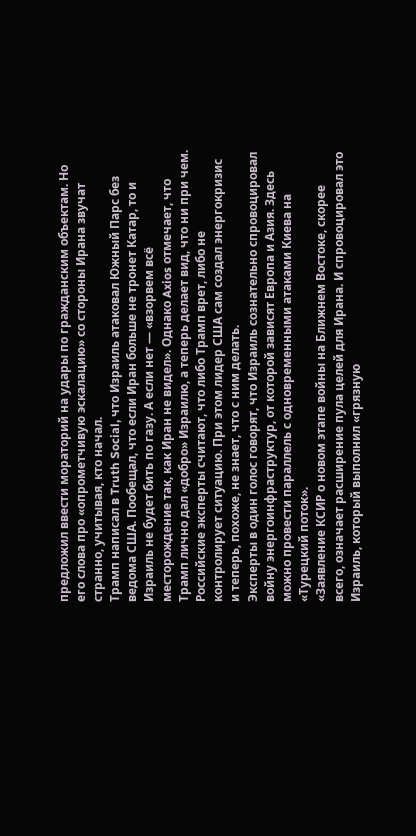предложил ввести мораторий на удары по гражданским объектам. Но его слова про «опрометчивую эскалацию» со стороны Ирана звучат странно, учитывая, кто начал.
Трамп написал в Truth Social, что Израиль атаковал Южный Парс без ведома США. Пообещал, что если Иран больше не тронет Катар, то и Израиль не будет бить по газу. А если нет — «взорвем всё месторождение так, как Иран не видел». Однако Axios отмечает, что Трамп лично дал «добро» Израилю, а теперь делает вид, что ни при чем.
Российские эксперты считают, что либо Трамп врет, либо не контролирует ситуацию. При этом лидер США сам создал энергокризис и теперь, похоже, не знает, что с ним делать.
Эксперты в один голос говорят, что Израиль сознательно спровоцировал войну энергоинфраструктур, от которой зависят Европа и Азия. Здесь можно провести параллель с одновременными атаками Киева на «Турецкий поток».
«Заявление КСИР о новом этапе войны на Ближнем Востоке, скорее всего, означает расширение пула целей для Ирана. И спровоцировал это Израиль, который выполнил «грязную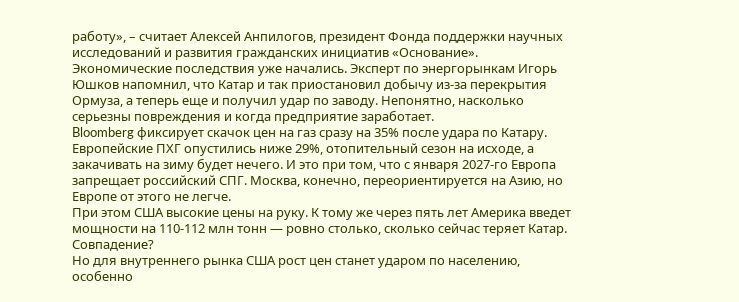работу», – считает Алексей Анпилогов, президент Фонда поддержки научных исследований и развития гражданских инициатив «Основание».
Экономические последствия уже начались. Эксперт по энергорынкам Игорь Юшков напомнил, что Катар и так приостановил добычу из-за перекрытия Ормуза, а теперь еще и получил удар по заводу. Непонятно, насколько серьезны повреждения и когда предприятие заработает.
Bloomberg фиксирует скачок цен на газ сразу на 35% после удара по Катару. Европейские ПХГ опустились ниже 29%, отопительный сезон на исходе, а закачивать на зиму будет нечего. И это при том, что с января 2027-го Европа запрещает российский СПГ. Москва, конечно, переориентируется на Азию, но Европе от этого не легче.
При этом США высокие цены на руку. К тому же через пять лет Америка введет мощности на 110-112 млн тонн — ровно столько, сколько сейчас теряет Катар. Совпадение?
Но для внутреннего рынка США рост цен станет ударом по населению, особенно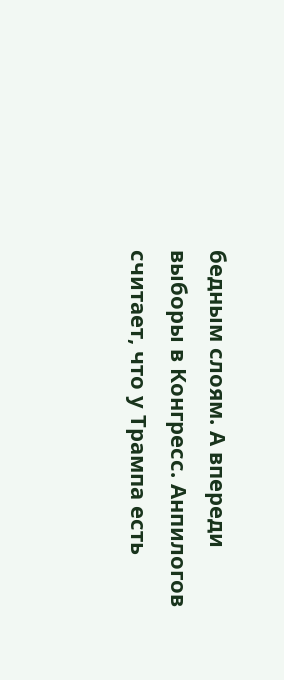бедным слоям. А впереди выборы в Конгресс. Анпилогов считает, что у Трампа есть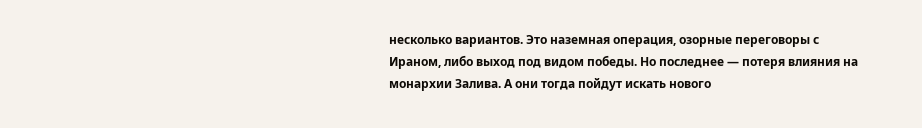несколько вариантов. Это наземная операция, озорные переговоры с Ираном, либо выход под видом победы. Но последнее — потеря влияния на монархии Залива. А они тогда пойдут искать нового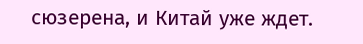сюзерена, и Китай уже ждет.